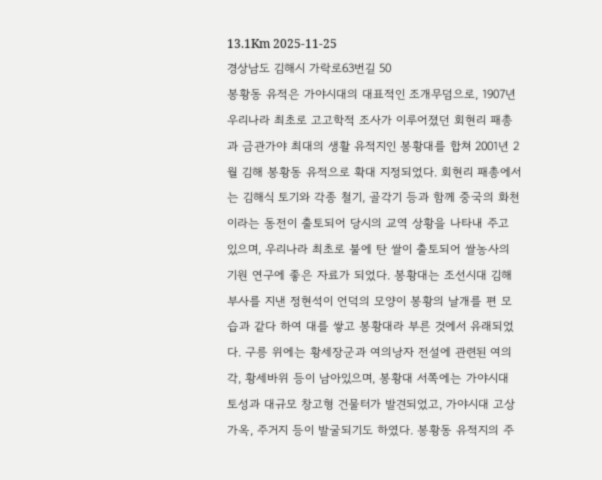13.1Km 2025-11-25
경상남도 김해시 가락로63번길 50
봉황동 유적은 가야시대의 대표적인 조개무덤으로, 1907년 우리나라 최초로 고고학적 조사가 이루어졌던 회현리 패총과 금관가야 최대의 생활 유적지인 봉황대를 합쳐 2001년 2월 김해 봉황동 유적으로 확대 지정되었다. 회현리 패총에서는 김해식 토기와 각종 철기, 골각기 등과 함께 중국의 화천이라는 동전이 출토되어 당시의 교역 상황을 나타내 주고 있으며, 우리나라 최초로 불에 탄 쌀이 출토되어 쌀농사의 기원 연구에 좋은 자료가 되었다. 봉황대는 조선시대 김해 부사를 지낸 정현석이 언덕의 모양이 봉황의 날개를 편 모습과 같다 하여 대를 쌓고 봉황대라 부른 것에서 유래되었다. 구릉 위에는 황세장군과 여의낭자 전설에 관련된 여의각, 황세바위 등이 남아있으며, 봉황대 서쪽에는 가야시대 토성과 대규모 창고형 건물터가 발견되었고, 가야시대 고상가옥, 주거지 등이 발굴되기도 하였다. 봉황동 유적지의 주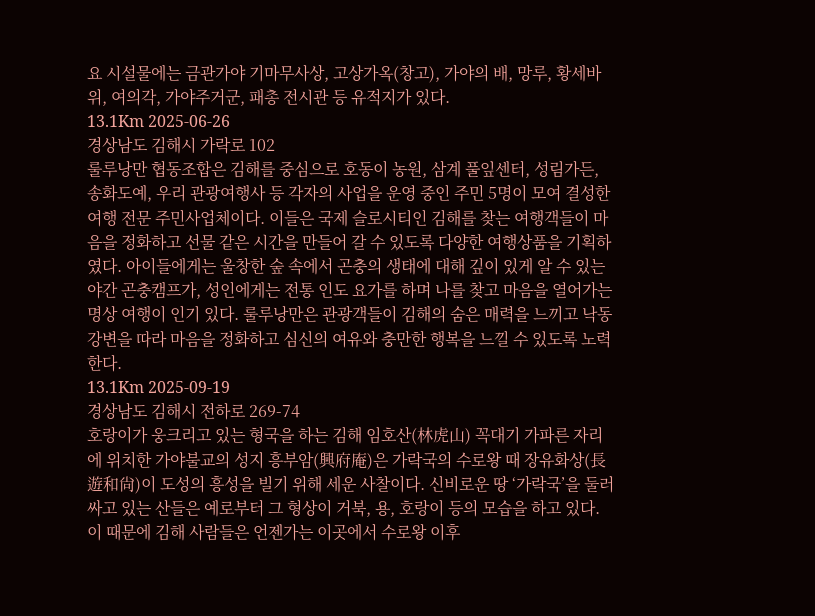요 시설물에는 금관가야 기마무사상, 고상가옥(창고), 가야의 배, 망루, 황세바위, 여의각, 가야주거군, 패총 전시관 등 유적지가 있다.
13.1Km 2025-06-26
경상남도 김해시 가락로 102
룰루낭만 협동조합은 김해를 중심으로 호동이 농원, 삼계 풀잎센터, 성림가든, 송화도예, 우리 관광여행사 등 각자의 사업을 운영 중인 주민 5명이 모여 결성한 여행 전문 주민사업체이다. 이들은 국제 슬로시티인 김해를 찾는 여행객들이 마음을 정화하고 선물 같은 시간을 만들어 갈 수 있도록 다양한 여행상품을 기획하였다. 아이들에게는 울창한 숲 속에서 곤충의 생태에 대해 깊이 있게 알 수 있는 야간 곤충캠프가, 성인에게는 전통 인도 요가를 하며 나를 찾고 마음을 열어가는 명상 여행이 인기 있다. 룰루낭만은 관광객들이 김해의 숨은 매력을 느끼고 낙동강변을 따라 마음을 정화하고 심신의 여유와 충만한 행복을 느낄 수 있도록 노력한다.
13.1Km 2025-09-19
경상남도 김해시 전하로 269-74
호랑이가 웅크리고 있는 형국을 하는 김해 임호산(林虎山) 꼭대기 가파른 자리에 위치한 가야불교의 성지 흥부암(興府庵)은 가락국의 수로왕 때 장유화상(長遊和尙)이 도성의 흥성을 빌기 위해 세운 사찰이다. 신비로운 땅 ‘가락국’을 둘러싸고 있는 산들은 예로부터 그 형상이 거북, 용, 호랑이 등의 모습을 하고 있다. 이 때문에 김해 사람들은 언젠가는 이곳에서 수로왕 이후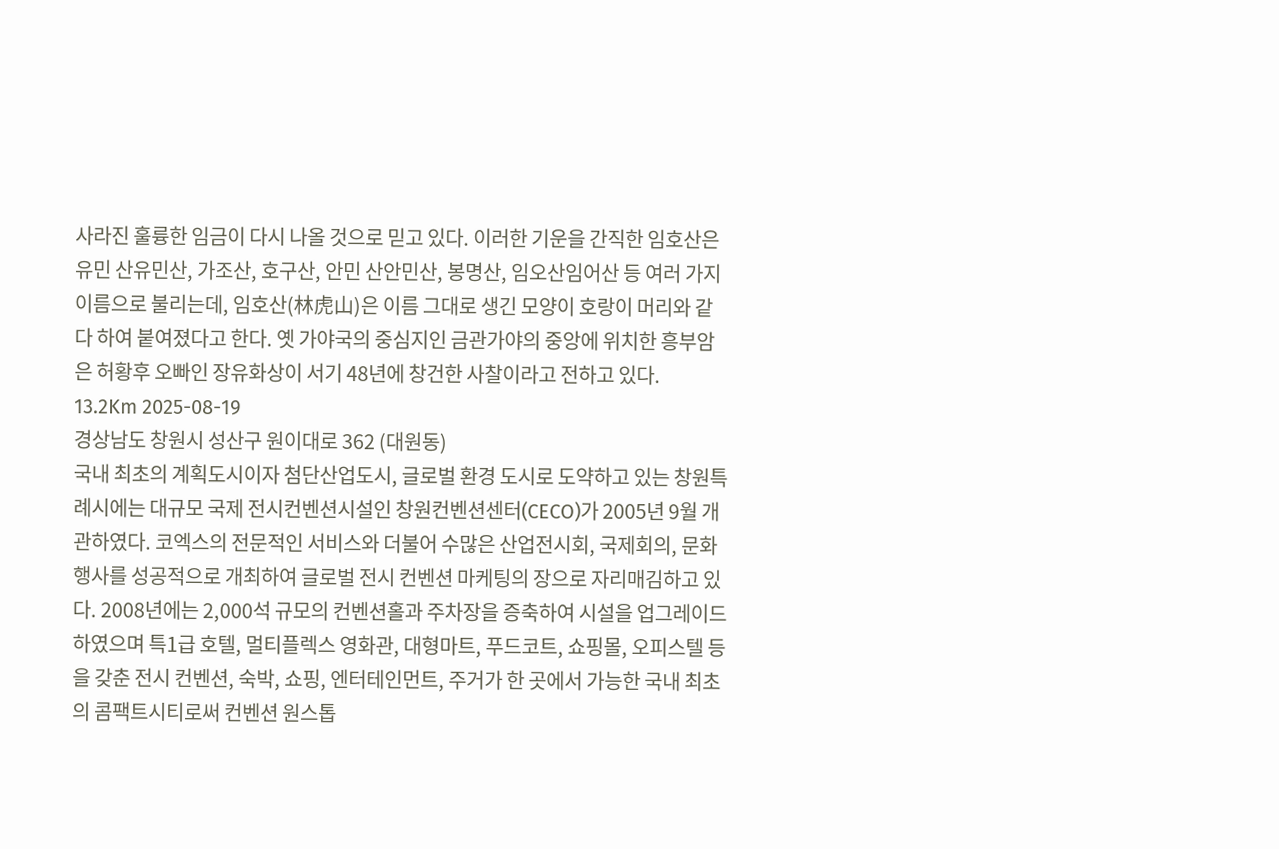사라진 훌륭한 임금이 다시 나올 것으로 믿고 있다. 이러한 기운을 간직한 임호산은 유민 산유민산, 가조산, 호구산, 안민 산안민산, 봉명산, 임오산임어산 등 여러 가지 이름으로 불리는데, 임호산(林虎山)은 이름 그대로 생긴 모양이 호랑이 머리와 같다 하여 붙여졌다고 한다. 옛 가야국의 중심지인 금관가야의 중앙에 위치한 흥부암은 허황후 오빠인 장유화상이 서기 48년에 창건한 사찰이라고 전하고 있다.
13.2Km 2025-08-19
경상남도 창원시 성산구 원이대로 362 (대원동)
국내 최초의 계획도시이자 첨단산업도시, 글로벌 환경 도시로 도약하고 있는 창원특례시에는 대규모 국제 전시컨벤션시설인 창원컨벤션센터(CECO)가 2005년 9월 개관하였다. 코엑스의 전문적인 서비스와 더불어 수많은 산업전시회, 국제회의, 문화행사를 성공적으로 개최하여 글로벌 전시 컨벤션 마케팅의 장으로 자리매김하고 있다. 2008년에는 2,000석 규모의 컨벤션홀과 주차장을 증축하여 시설을 업그레이드하였으며 특1급 호텔, 멀티플렉스 영화관, 대형마트, 푸드코트, 쇼핑몰, 오피스텔 등을 갖춘 전시 컨벤션, 숙박, 쇼핑, 엔터테인먼트, 주거가 한 곳에서 가능한 국내 최초의 콤팩트시티로써 컨벤션 원스톱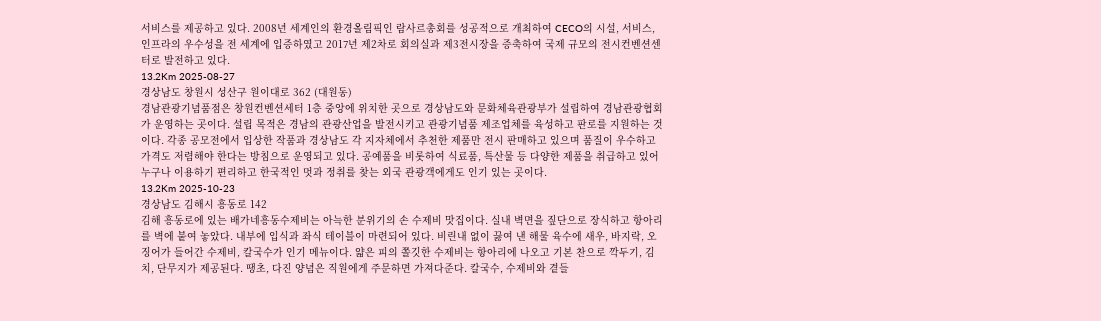서비스를 제공하고 있다. 2008년 세계인의 환경올림픽인 람사르총회를 성공적으로 개최하여 CECO의 시설, 서비스, 인프라의 우수성을 전 세계에 입증하였고 2017년 제2차로 회의실과 제3전시장을 증축하여 국제 규모의 전시컨벤션센터로 발전하고 있다.
13.2Km 2025-08-27
경상남도 창원시 성산구 원이대로 362 (대원동)
경남관광기념품점은 창원컨벤션세터 1층 중앙에 위치한 곳으로 경상남도와 문화체육관광부가 설립하여 경남관광협회가 운영하는 곳이다. 설립 목적은 경남의 관광산업을 발전시키고 관광기념품 제조업체를 육성하고 판로를 지원하는 것이다. 각종 공모전에서 입상한 작품과 경상남도 각 지자체에서 추천한 제품만 전시 판매하고 있으며 품질이 우수하고 가격도 저렴해야 한다는 방침으로 운영되고 있다. 공예품을 비롯하여 식료품, 특산물 등 다양한 제품을 취급하고 있어 누구나 이용하기 편리하고 한국적인 멋과 정취를 찾는 외국 관광객에게도 인기 있는 곳이다.
13.2Km 2025-10-23
경상남도 김해시 흥동로 142
김해 흥동로에 있는 배가네흥동수제비는 아늑한 분위기의 손 수제비 맛집이다. 실내 벽면을 짚단으로 장식하고 항아리를 벽에 붙여 놓았다. 내부에 입식과 좌식 테이블이 마련되어 있다. 비린내 없이 끓여 낸 해물 육수에 새우, 바지락, 오징어가 들어간 수제비, 칼국수가 인기 메뉴이다. 얇은 피의 쫄깃한 수제비는 항아리에 나오고 기본 찬으로 깍두기, 김치, 단무지가 제공된다. 땡초, 다진 양념은 직원에게 주문하면 가져다준다. 칼국수, 수제비와 곁들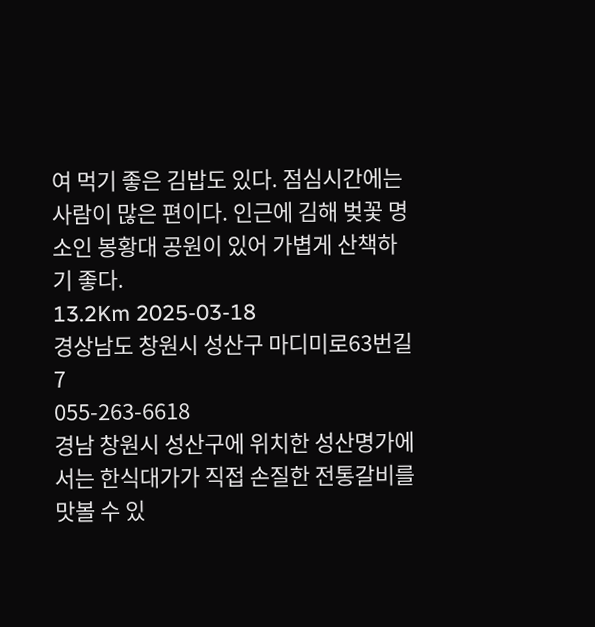여 먹기 좋은 김밥도 있다. 점심시간에는 사람이 많은 편이다. 인근에 김해 벚꽃 명소인 봉황대 공원이 있어 가볍게 산책하기 좋다.
13.2Km 2025-03-18
경상남도 창원시 성산구 마디미로63번길 7
055-263-6618
경남 창원시 성산구에 위치한 성산명가에서는 한식대가가 직접 손질한 전통갈비를 맛볼 수 있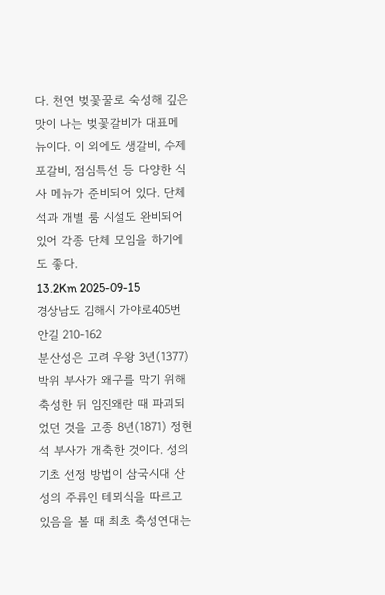다. 천연 벚꽃꿀로 숙성해 깊은 맛이 나는 벚꽃갈비가 대표메뉴이다. 이 외에도 생갈비, 수제포갈비, 점심특선 등 다양한 식사 메뉴가 준비되어 있다. 단체석과 개별 룸 시설도 완비되어 있어 각종 단체 모임을 하기에도 좋다.
13.2Km 2025-09-15
경상남도 김해시 가야로405번안길 210-162
분산성은 고려 우왕 3년(1377) 박위 부사가 왜구를 막기 위해 축성한 뒤 임진왜란 때 파괴되었던 것을 고종 8년(1871) 정현석 부사가 개축한 것이다. 성의 기초 선정 방법이 삼국시대 산성의 주류인 테뫼식을 따르고 있음을 볼 때 최초 축성연대는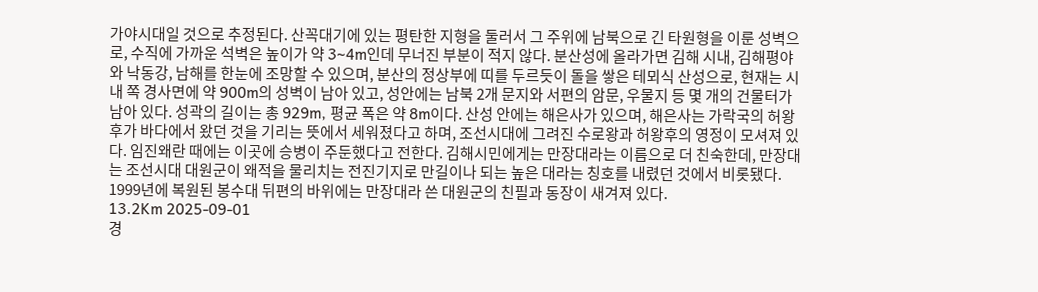가야시대일 것으로 추정된다. 산꼭대기에 있는 평탄한 지형을 둘러서 그 주위에 남북으로 긴 타원형을 이룬 성벽으로, 수직에 가까운 석벽은 높이가 약 3∼4m인데 무너진 부분이 적지 않다. 분산성에 올라가면 김해 시내, 김해평야와 낙동강, 남해를 한눈에 조망할 수 있으며, 분산의 정상부에 띠를 두르듯이 돌을 쌓은 테뫼식 산성으로, 현재는 시내 쪽 경사면에 약 900m의 성벽이 남아 있고, 성안에는 남북 2개 문지와 서편의 암문, 우물지 등 몇 개의 건물터가 남아 있다. 성곽의 길이는 총 929m, 평균 폭은 약 8m이다. 산성 안에는 해은사가 있으며, 해은사는 가락국의 허왕후가 바다에서 왔던 것을 기리는 뜻에서 세워졌다고 하며, 조선시대에 그려진 수로왕과 허왕후의 영정이 모셔져 있다. 임진왜란 때에는 이곳에 승병이 주둔했다고 전한다. 김해시민에게는 만장대라는 이름으로 더 친숙한데, 만장대는 조선시대 대원군이 왜적을 물리치는 전진기지로 만길이나 되는 높은 대라는 칭호를 내렸던 것에서 비롯됐다. 1999년에 복원된 봉수대 뒤편의 바위에는 만장대라 쓴 대원군의 친필과 동장이 새겨져 있다.
13.2Km 2025-09-01
경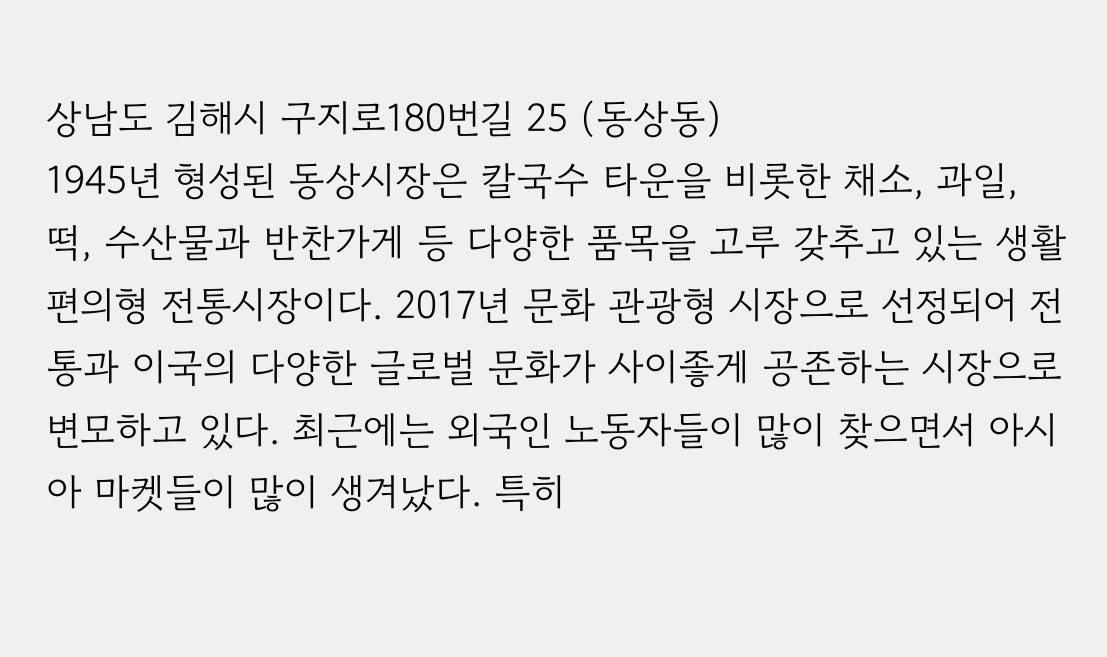상남도 김해시 구지로180번길 25 (동상동)
1945년 형성된 동상시장은 칼국수 타운을 비롯한 채소, 과일, 떡, 수산물과 반찬가게 등 다양한 품목을 고루 갖추고 있는 생활 편의형 전통시장이다. 2017년 문화 관광형 시장으로 선정되어 전통과 이국의 다양한 글로벌 문화가 사이좋게 공존하는 시장으로 변모하고 있다. 최근에는 외국인 노동자들이 많이 찾으면서 아시아 마켓들이 많이 생겨났다. 특히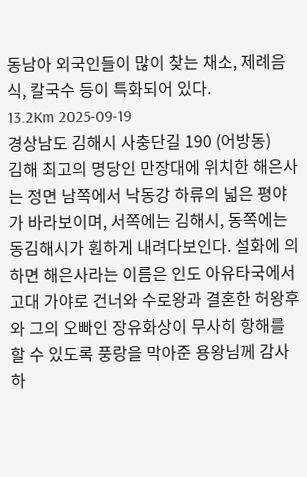동남아 외국인들이 많이 찾는 채소, 제례음식, 칼국수 등이 특화되어 있다.
13.2Km 2025-09-19
경상남도 김해시 사충단길 190 (어방동)
김해 최고의 명당인 만장대에 위치한 해은사는 정면 남쪽에서 낙동강 하류의 넓은 평야가 바라보이며, 서쪽에는 김해시, 동쪽에는 동김해시가 훤하게 내려다보인다. 설화에 의하면 해은사라는 이름은 인도 아유타국에서 고대 가야로 건너와 수로왕과 결혼한 허왕후와 그의 오빠인 장유화상이 무사히 항해를 할 수 있도록 풍랑을 막아준 용왕님께 감사하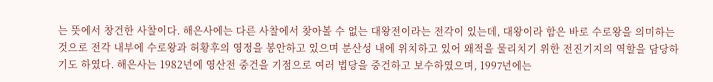는 뜻에서 창건한 사찰이다. 해은사에는 다른 사찰에서 찾아볼 수 없는 대왕전이라는 전각이 있는데, 대왕이라 함은 바로 수로왕을 의미하는 것으로 전각 내부에 수로왕과 허황후의 영정을 봉안하고 있으며 분산성 내에 위치하고 있어 왜적을 물리치기 위한 전진기지의 역할을 담당하기도 하였다. 해은사는 1982년에 영산전 중건을 기점으로 여러 법당을 중건하고 보수하였으며, 1997년에는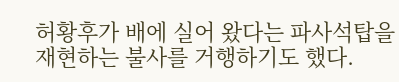허황후가 배에 실어 왔다는 파사석탑을 재현하는 불사를 거행하기도 했다.